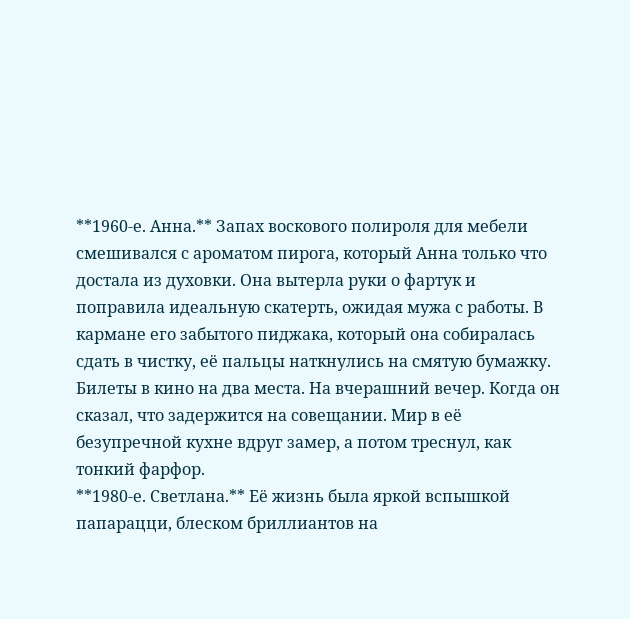**1960-е. Анна.** Запах воскового полироля для мебели смешивался с ароматом пирога, который Анна только что достала из духовки. Она вытерла руки о фартук и поправила идеальную скатерть, ожидая мужа с работы. В кармане его забытого пиджака, который она собиралась сдать в чистку, её пальцы наткнулись на смятую бумажку. Билеты в кино на два места. На вчерашний вечер. Когда он сказал, что задержится на совещании. Мир в её безупречной кухне вдруг замер, а потом треснул, как тонкий фарфор.
**1980-е. Светлана.** Её жизнь была яркой вспышкой папарацци, блеском бриллиантов на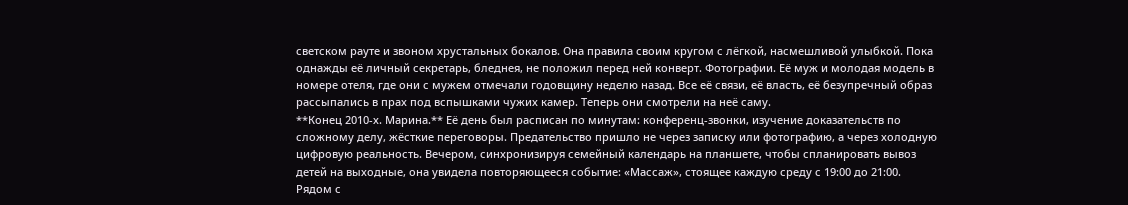светском рауте и звоном хрустальных бокалов. Она правила своим кругом с лёгкой, насмешливой улыбкой. Пока однажды её личный секретарь, бледнея, не положил перед ней конверт. Фотографии. Её муж и молодая модель в номере отеля, где они с мужем отмечали годовщину неделю назад. Все её связи, её власть, её безупречный образ рассыпались в прах под вспышками чужих камер. Теперь они смотрели на неё саму.
**Конец 2010-х. Марина.** Её день был расписан по минутам: конференц-звонки, изучение доказательств по сложному делу, жёсткие переговоры. Предательство пришло не через записку или фотографию, а через холодную цифровую реальность. Вечером, синхронизируя семейный календарь на планшете, чтобы спланировать вывоз детей на выходные, она увидела повторяющееся событие: «Массаж», стоящее каждую среду с 19:00 до 21:00. Рядом с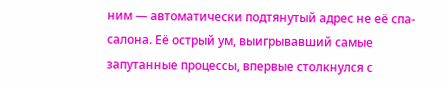ним — автоматически подтянутый адрес не её спа-салона. Её острый ум, выигрывавший самые запутанные процессы, впервые столкнулся с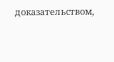доказательством,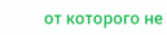от которого не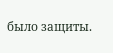было защиты.